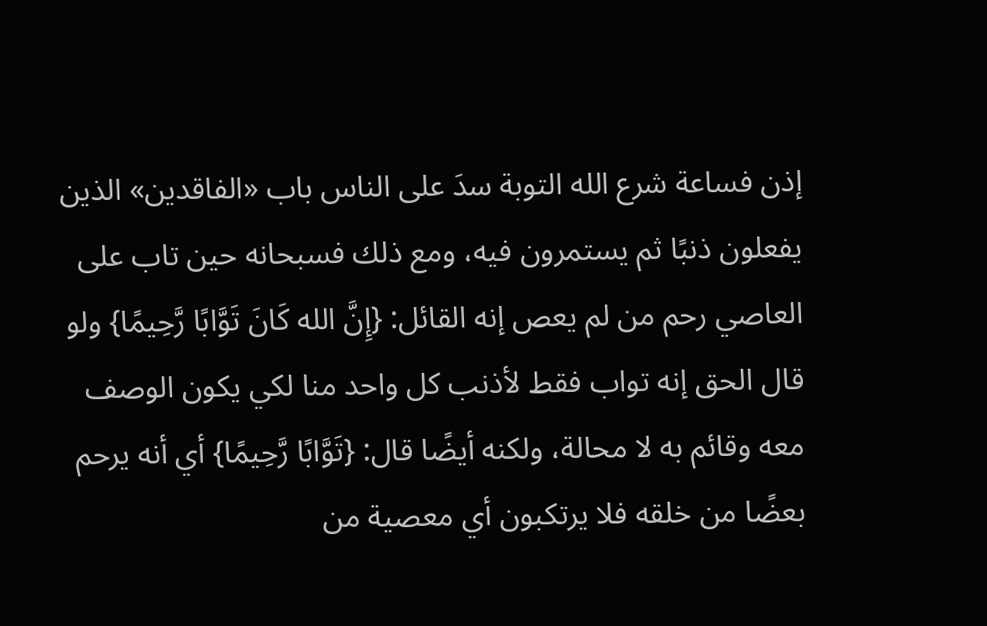إذن فساعة شرع الله التوبة سدَ على الناس باب «الفاقدين» الذين يفعلون ذنبًا ثم يستمرون فيه، ومع ذلك فسبحانه حين تاب على العاصي رحم من لم يعص إنه القائل: {إِنَّ الله كَانَ تَوَّابًا رَّحِيمًا} ولو قال الحق إنه تواب فقط لأذنب كل واحد منا لكي يكون الوصف معه وقائم به لا محالة، ولكنه أيضًا قال: {تَوَّابًا رَّحِيمًا} أي أنه يرحم بعضًا من خلقه فلا يرتكبون أي معصية من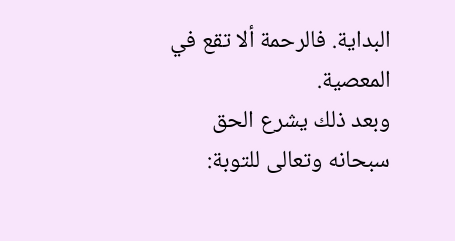البداية. فالرحمة ألا تقع في المعصية.
وبعد ذلك يشرع الحق سبحانه وتعالى للتوبة: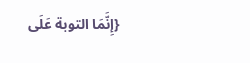{إِنَّمَا التوبة عَلَى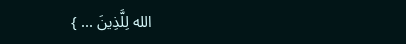الله لِلَّذِينَ ... }